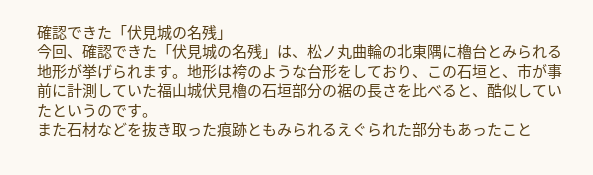確認できた「伏見城の名残」
今回、確認できた「伏見城の名残」は、松ノ丸曲輪の北東隅に櫓台とみられる地形が挙げられます。地形は袴のような台形をしており、この石垣と、市が事前に計測していた福山城伏見櫓の石垣部分の裾の長さを比べると、酷似していたというのです。
また石材などを抜き取った痕跡ともみられるえぐられた部分もあったこと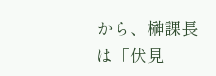から、榊課長は「伏見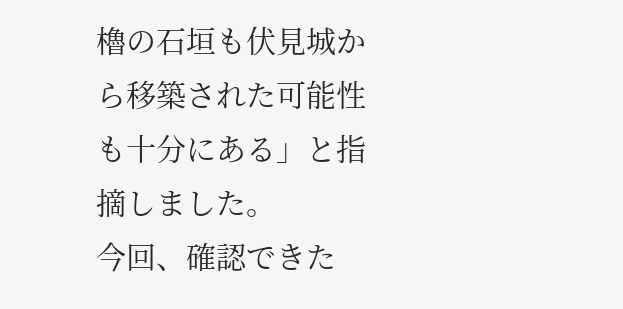櫓の石垣も伏見城から移築された可能性も十分にある」と指摘しました。
今回、確認できた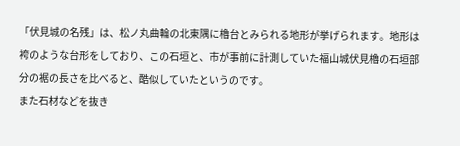「伏見城の名残」は、松ノ丸曲輪の北東隅に櫓台とみられる地形が挙げられます。地形は袴のような台形をしており、この石垣と、市が事前に計測していた福山城伏見櫓の石垣部分の裾の長さを比べると、酷似していたというのです。
また石材などを抜き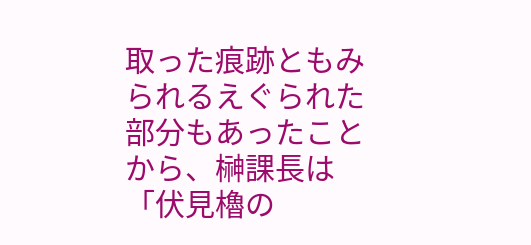取った痕跡ともみられるえぐられた部分もあったことから、榊課長は「伏見櫓の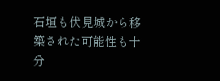石垣も伏見城から移築された可能性も十分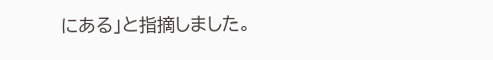にある」と指摘しました。